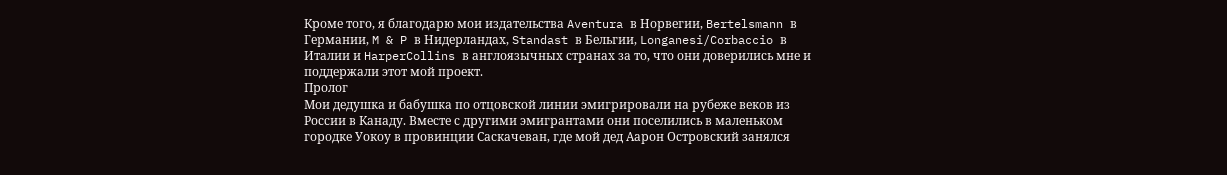Кроме того, я благодарю мои издательства Aventura в Норвегии, Bertelsmann в Германии, M & P в Нидерландах, Standast в Бельгии, Longanesi/Corbaccio в Италии и HarperCollins в англоязычных странах за то, что они доверились мне и поддержали этот мой проект.
Пролог
Мои дедушка и бабушка по отцовской линии эмигрировали на рубеже веков из России в Канаду. Вместе с другими эмигрантами они поселились в маленьком городке Уокоу в провинции Саскачеван, где мой дед Аарон Островский занялся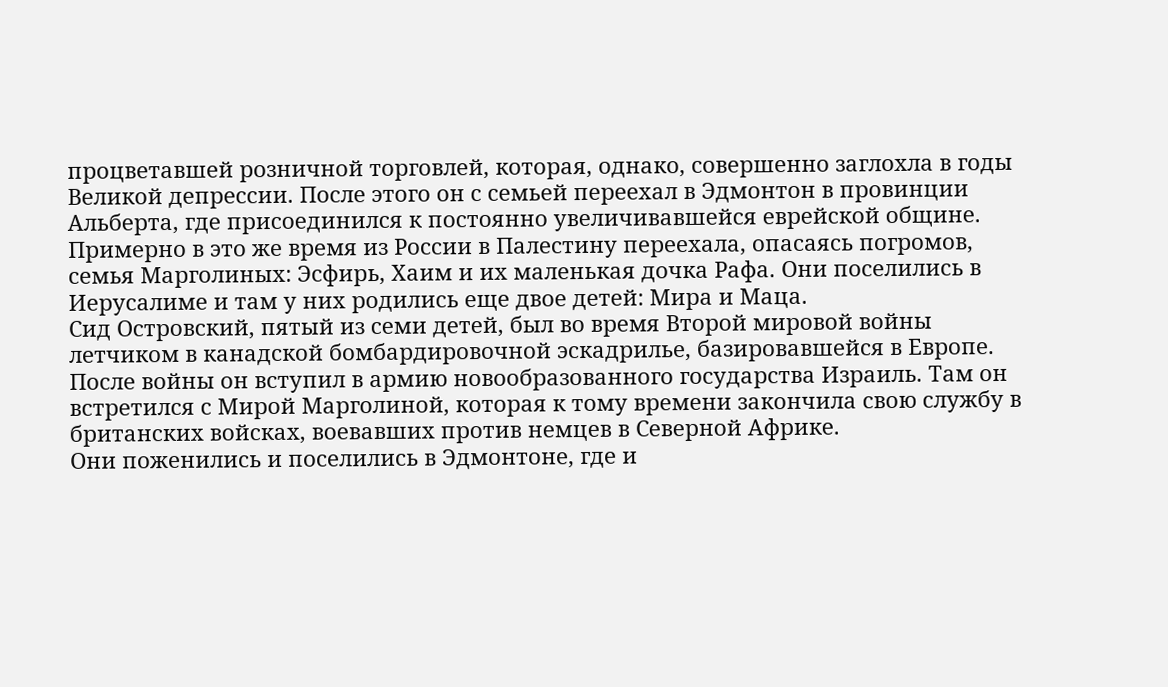процветавшей розничной торговлей, которая, однако, совершенно заглохла в годы Великой депрессии. После этого он с семьей переехал в Эдмонтон в провинции Альберта, где присоединился к постоянно увеличивавшейся еврейской общине.
Примерно в это же время из России в Палестину переехала, опасаясь погромов, семья Марголиных: Эсфирь, Хаим и их маленькая дочка Рафа. Они поселились в Иерусалиме и там у них родились еще двое детей: Мира и Маца.
Сид Островский, пятый из семи детей, был во время Второй мировой войны летчиком в канадской бомбардировочной эскадрилье, базировавшейся в Европе. После войны он вступил в армию новообразованного государства Израиль. Там он встретился с Мирой Марголиной, которая к тому времени закончила свою службу в британских войсках, воевавших против немцев в Северной Африке.
Они поженились и поселились в Эдмонтоне, где и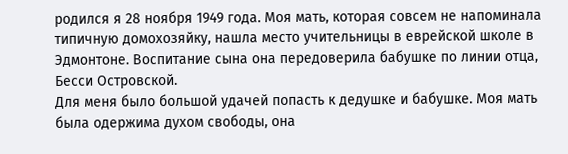родился я 28 ноября 1949 года. Моя мать, которая совсем не напоминала типичную домохозяйку, нашла место учительницы в еврейской школе в Эдмонтоне. Воспитание сына она передоверила бабушке по линии отца, Бесси Островской.
Для меня было большой удачей попасть к дедушке и бабушке. Моя мать была одержима духом свободы, она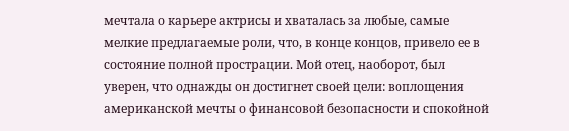мечтала о карьере актрисы и хваталась за любые, самые мелкие предлагаемые роли, что, в конце концов, привело ее в состояние полной прострации. Мой отец, наоборот, был уверен, что однажды он достигнет своей цели: воплощения американской мечты о финансовой безопасности и спокойной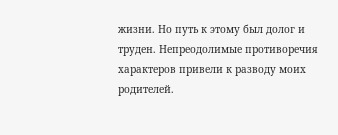жизни. Но путь к этому был долог и труден. Непреодолимые противоречия характеров привели к разводу моих родителей.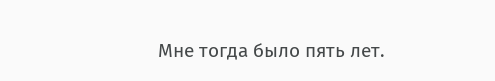Мне тогда было пять лет.